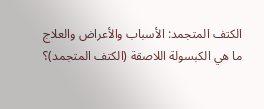الكتف المتجمد: الأسباب والأعراض والعلاج
ما هي الكبسولة اللاصقة (الكتف المتجمد)؟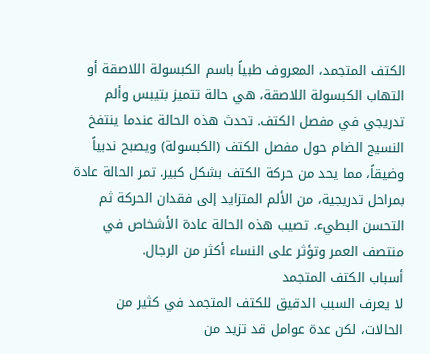الكتف المتجمد، المعروف طبياً باسم الكبسولة اللاصقة أو التهاب الكبسولة اللاصقة، هي حالة تتميز بتيبس وألم تدريجي في مفصل الكتف. تحدث هذه الحالة عندما ينتفخ النسيج الضام حول مفصل الكتف (الكبسولة) ويصبح ندبياً وضيقاً، مما يحد من حركة الكتف بشكل كبير. تمر الحالة عادة بمراحل تدريجية، من الألم المتزايد إلى فقدان الحركة ثم التحسن البطيء. تصيب هذه الحالة عادة الأشخاص في منتصف العمر وتؤثر على النساء أكثر من الرجال.
أسباب الكتف المتجمد
لا يعرف السبب الدقيق للكتف المتجمد في كثير من الحالات، لكن عدة عوامل قد تزيد من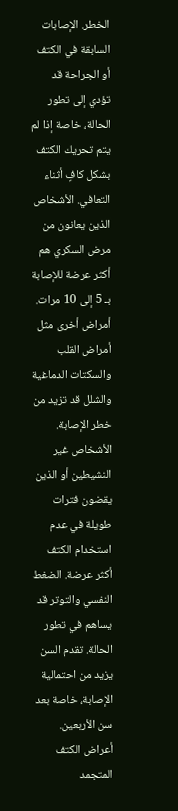الخطر. الإصابات السابقة في الكتف أو الجراحة قد تؤدي إلى تطور الحالة، خاصة إذا لم يتم تحريك الكتف بشكل كافٍ أثناء التعافي. الأشخاص الذين يعانون من مرض السكري هم أكثر عرضة للإصابة بـ 5 إلى 10 مرات. أمراض أخرى مثل أمراض القلب والسكتات الدماغية والشلل قد تزيد من خطر الإصابة. الأشخاص غير النشيطين أو الذين يقضون فترات طويلة في عدم استخدام الكتف أكثر عرضة. الضغط النفسي والتوتر قد يساهم في تطور الحالة. تقدم السن يزيد من احتمالية الإصابة، خاصة بعد سن الأربعين.
أعراض الكتف المتجمد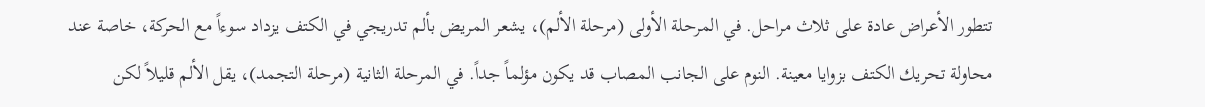تتطور الأعراض عادة على ثلاث مراحل. في المرحلة الأولى (مرحلة الألم)، يشعر المريض بألم تدريجي في الكتف يزداد سوءاً مع الحركة، خاصة عند محاولة تحريك الكتف بزوايا معينة. النوم على الجانب المصاب قد يكون مؤلماً جداً. في المرحلة الثانية (مرحلة التجمد)، يقل الألم قليلاً لكن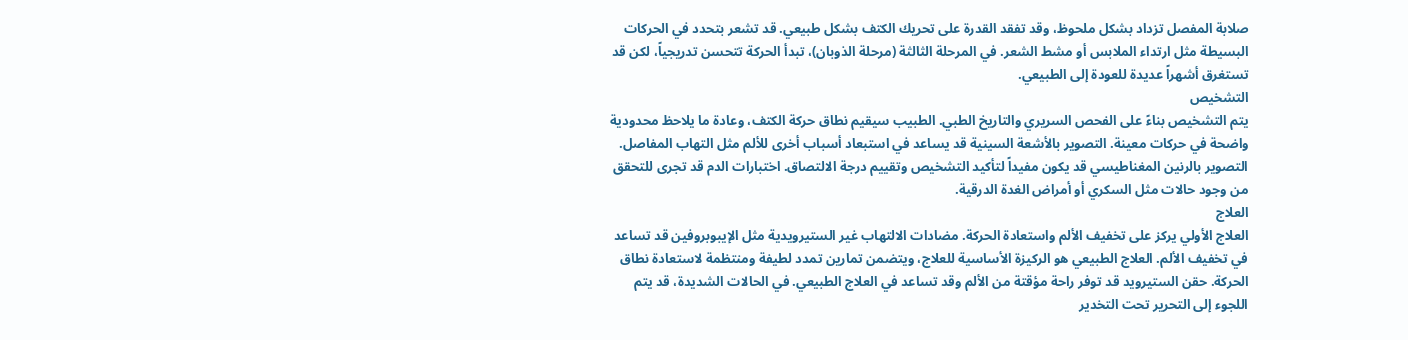صلابة المفصل تزداد بشكل ملحوظ، وقد تفقد القدرة على تحريك الكتف بشكل طبيعي. قد تشعر بتحدد في الحركات البسيطة مثل ارتداء الملابس أو مشط الشعر. في المرحلة الثالثة (مرحلة الذوبان)، تبدأ الحركة تتحسن تدريجياً، لكن قد تستغرق أشهراً عديدة للعودة إلى الطبيعي.
التشخيص
يتم التشخيص بناءً على الفحص السريري والتاريخ الطبي. الطبيب سيقيم نطاق حركة الكتف، وعادة ما يلاحظ محدودية واضحة في حركات معينة. التصوير بالأشعة السينية قد يساعد في استبعاد أسباب أخرى للألم مثل التهاب المفاصل. التصوير بالرنين المغناطيسي قد يكون مفيداً لتأكيد التشخيص وتقييم درجة الالتصاق. اختبارات الدم قد تجرى للتحقق من وجود حالات مثل السكري أو أمراض الغدة الدرقية.
العلاج
العلاج الأولي يركز على تخفيف الألم واستعادة الحركة. مضادات الالتهاب غير الستيرويدية مثل الإيبوبروفين قد تساعد في تخفيف الألم. العلاج الطبيعي هو الركيزة الأساسية للعلاج، ويتضمن تمارين تمدد لطيفة ومنتظمة لاستعادة نطاق الحركة. حقن الستيرويد قد توفر راحة مؤقتة من الألم وقد تساعد في العلاج الطبيعي. في الحالات الشديدة، قد يتم اللجوء إلى التحرير تحت التخدير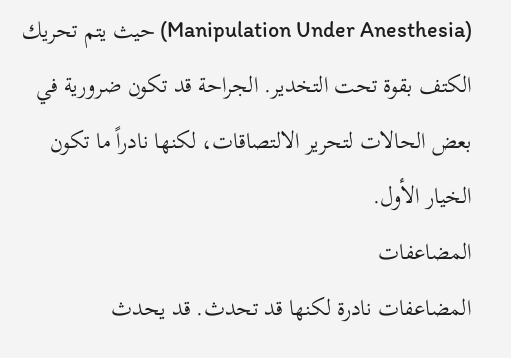(Manipulation Under Anesthesia) حيث يتم تحريك الكتف بقوة تحت التخدير. الجراحة قد تكون ضرورية في بعض الحالات لتحرير الالتصاقات، لكنها نادراً ما تكون الخيار الأول.
المضاعفات
المضاعفات نادرة لكنها قد تحدث. قد يحدث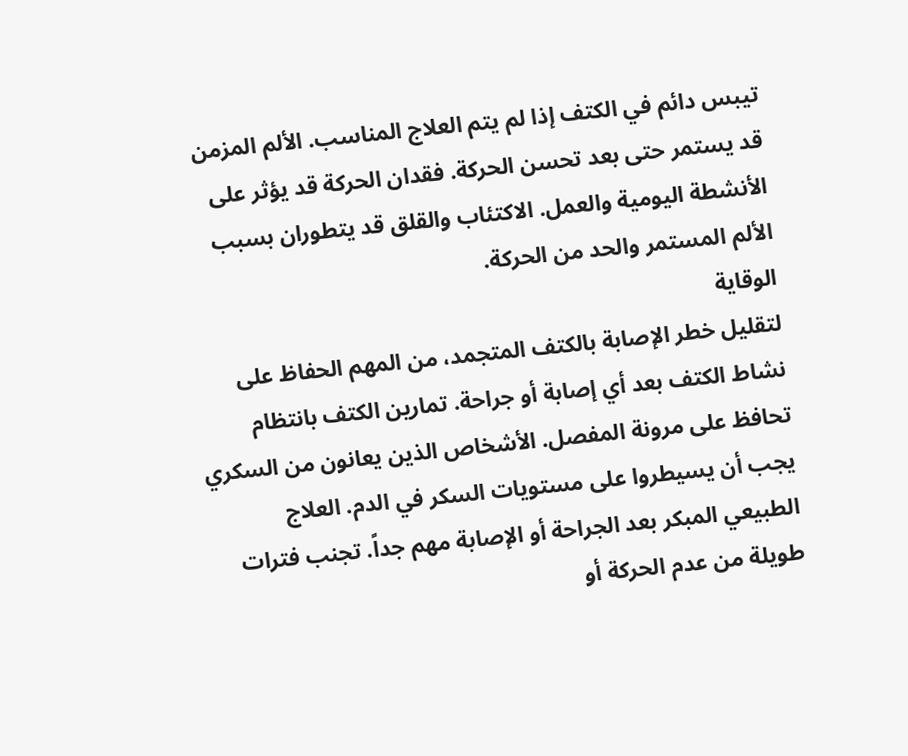تيبس دائم في الكتف إذا لم يتم العلاج المناسب. الألم المزمن قد يستمر حتى بعد تحسن الحركة. فقدان الحركة قد يؤثر على الأنشطة اليومية والعمل. الاكتئاب والقلق قد يتطوران بسبب الألم المستمر والحد من الحركة.
الوقاية
لتقليل خطر الإصابة بالكتف المتجمد، من المهم الحفاظ على نشاط الكتف بعد أي إصابة أو جراحة. تمارين الكتف بانتظام تحافظ على مرونة المفصل. الأشخاص الذين يعانون من السكري يجب أن يسيطروا على مستويات السكر في الدم. العلاج الطبيعي المبكر بعد الجراحة أو الإصابة مهم جداً. تجنب فترات طويلة من عدم الحركة أو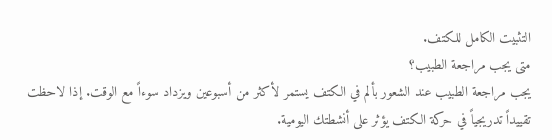التثبيت الكامل للكتف.
متى يجب مراجعة الطبيب؟
يجب مراجعة الطبيب عند الشعور بألم في الكتف يستمر لأكثر من أسبوعين ويزداد سوءاً مع الوقت. إذا لاحظت تقييداً تدريجياً في حركة الكتف يؤثر على أنشطتك اليومية.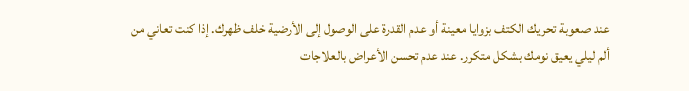عند صعوبة تحريك الكتف بزوايا معينة أو عدم القدرة على الوصول إلى الأرضية خلف ظهرك. إذا كنت تعاني من ألم ليلي يعيق نومك بشكل متكرر. عند عدم تحسن الأعراض بالعلاجات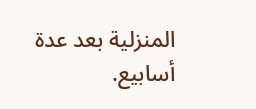المنزلية بعد عدة أسابيع.